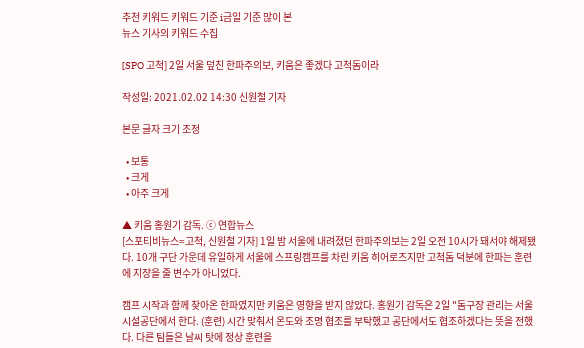추천 키워드 키워드 기준 i금일 기준 많이 본
뉴스 기사의 키워드 수집

[SPO 고척] 2일 서울 덮친 한파주의보, 키움은 좋겠다 고척돔이라

작성일: 2021.02.02 14:30 신원철 기자

본문 글자 크기 조정

  • 보통
  • 크게
  • 아주 크게

▲ 키움 홍원기 감독. ⓒ 연합뉴스
[스포티비뉴스=고척, 신원철 기자] 1일 밤 서울에 내려졌던 한파주의보는 2일 오전 10시가 돼서야 해제됐다. 10개 구단 가운데 유일하게 서울에 스프링캠프를 차린 키움 히어로즈지만 고척돔 덕분에 한파는 훈련에 지장을 줄 변수가 아니었다.

캠프 시작과 함께 찾아온 한파였지만 키움은 영향을 받지 않았다. 홍원기 감독은 2일 "돔구장 관리는 서울 시설공단에서 한다. (훈련) 시간 맞춰서 온도와 조명 협조를 부탁했고 공단에서도 협조하겠다는 뜻을 전했다. 다른 팀들은 날씨 탓에 정상 훈련을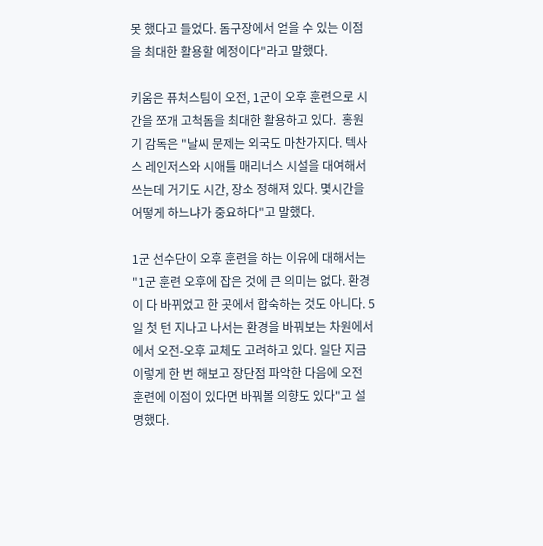못 했다고 들었다. 돔구장에서 얻을 수 있는 이점을 최대한 활용할 예정이다"라고 말했다.

키움은 퓨처스팀이 오전, 1군이 오후 훈련으로 시간을 쪼개 고척돔을 최대한 활용하고 있다.  홍원기 감독은 "날씨 문제는 외국도 마찬가지다. 텍사스 레인저스와 시애틀 매리너스 시설을 대여해서 쓰는데 거기도 시간, 장소 정해져 있다. 몇시간을 어떻게 하느냐가 중요하다"고 말했다.

1군 선수단이 오후 훈련을 하는 이유에 대해서는 "1군 훈련 오후에 잡은 것에 큰 의미는 없다. 환경이 다 바뀌었고 한 곳에서 합숙하는 것도 아니다. 5일 첫 턴 지나고 나서는 환경을 바꿔보는 차원에서에서 오전-오후 교체도 고려하고 있다. 일단 지금 이렇게 한 번 해보고 장단점 파악한 다음에 오전 훈련에 이점이 있다면 바꿔볼 의향도 있다"고 설명했다.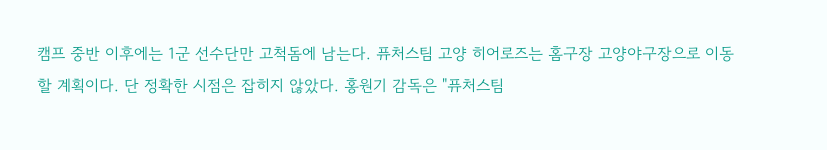캠프 중반 이후에는 1군 선수단만 고척돔에 남는다. 퓨처스팀 고양 히어로즈는 홈구장 고양야구장으로 이동할 계획이다. 단 정확한 시점은 잡히지 않았다. 홍원기 감독은 "퓨처스팀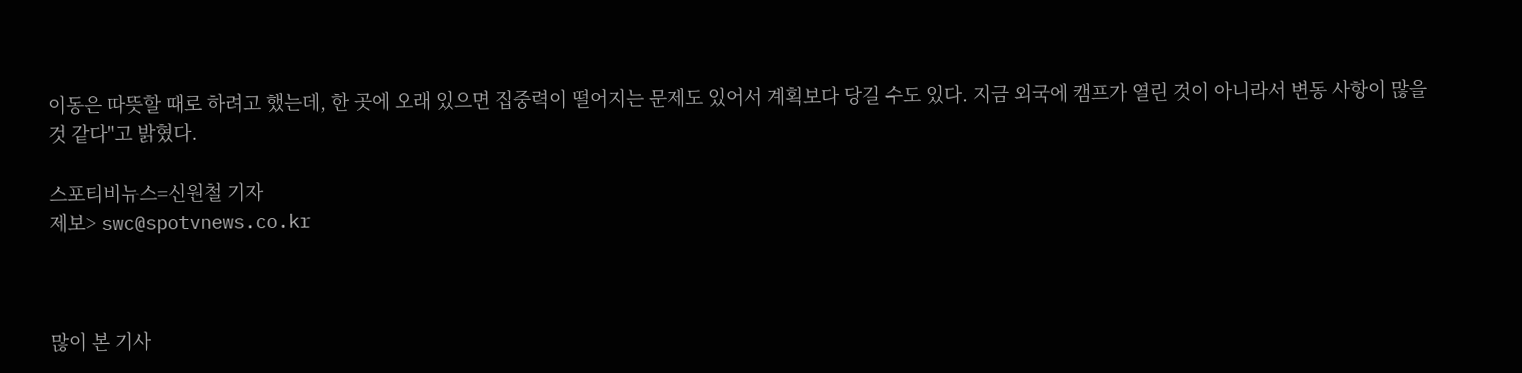이동은 따뜻할 때로 하려고 했는데, 한 곳에 오래 있으면 집중력이 떨어지는 문제도 있어서 계획보다 당길 수도 있다. 지금 외국에 캠프가 열린 것이 아니라서 변동 사항이 많을 것 같다"고 밝혔다.

스포티비뉴스=신원철 기자
제보> swc@spotvnews.co.kr



많이 본 기사